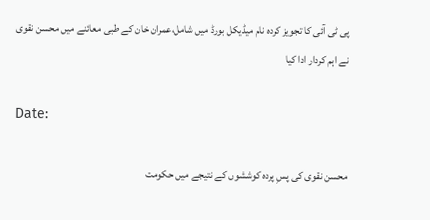پی ٹی آئی کا تجویز کردہ نام میڈیکل بورڈ میں شامل،عمران خان کے طبی معائنے میں محسن نقوی نے اہم کردار ادا کیا

Date:

محسن نقوی کی پسِ پردہ کوششوں کے نتیجے میں حکومت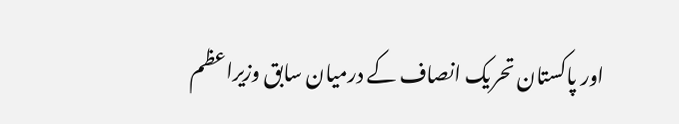اور پاکستان تحریک انصاف کے درمیان سابق وزیراعظم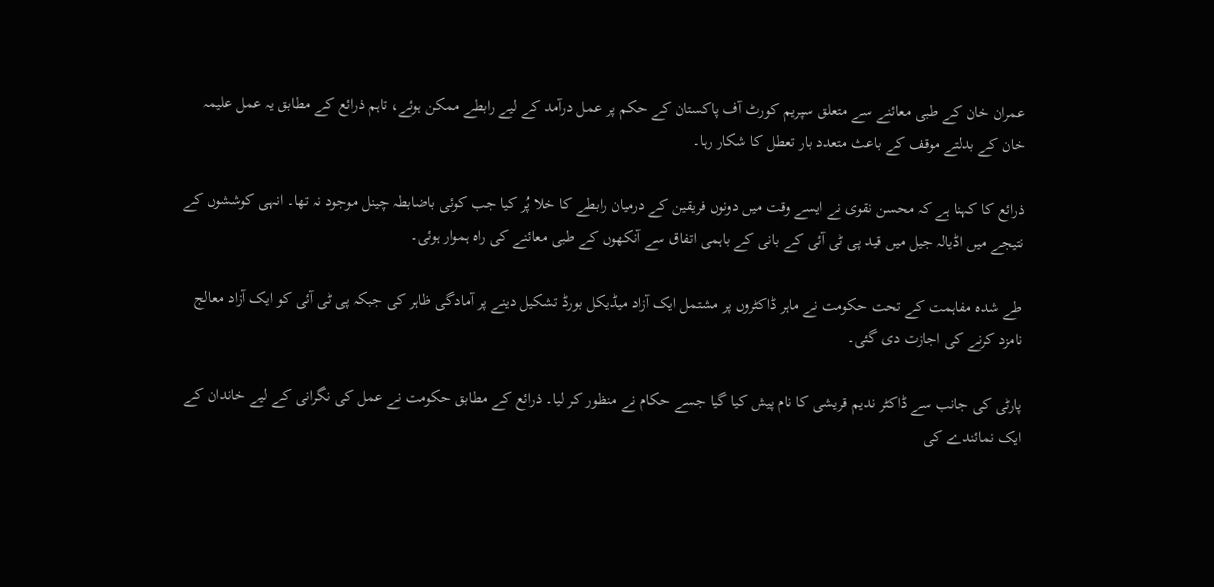عمران خان کے طبی معائنے سے متعلق سپریم کورٹ آف پاکستان کے حکم پر عمل درآمد کے لیے رابطے ممکن ہوئے، تاہم ذرائع کے مطابق یہ عمل علیمہ خان کے بدلتے موقف کے باعث متعدد بار تعطل کا شکار رہا۔

ذرائع کا کہنا ہے کہ محسن نقوی نے ایسے وقت میں دونوں فریقین کے درمیان رابطے کا خلا پُر کیا جب کوئی باضابطہ چینل موجود نہ تھا۔ انہی کوششوں کے نتیجے میں اڈیالہ جیل میں قید پی ٹی آئی کے بانی کے باہمی اتفاق سے آنکھوں کے طبی معائنے کی راہ ہموار ہوئی۔

طے شدہ مفاہمت کے تحت حکومت نے ماہر ڈاکٹروں پر مشتمل ایک آزاد میڈیکل بورڈ تشکیل دینے پر آمادگی ظاہر کی جبکہ پی ٹی آئی کو ایک آزاد معالج نامزد کرنے کی اجازت دی گئی۔

پارٹی کی جانب سے ڈاکٹر ندیم قریشی کا نام پیش کیا گیا جسے حکام نے منظور کر لیا۔ ذرائع کے مطابق حکومت نے عمل کی نگرانی کے لیے خاندان کے ایک نمائندے کی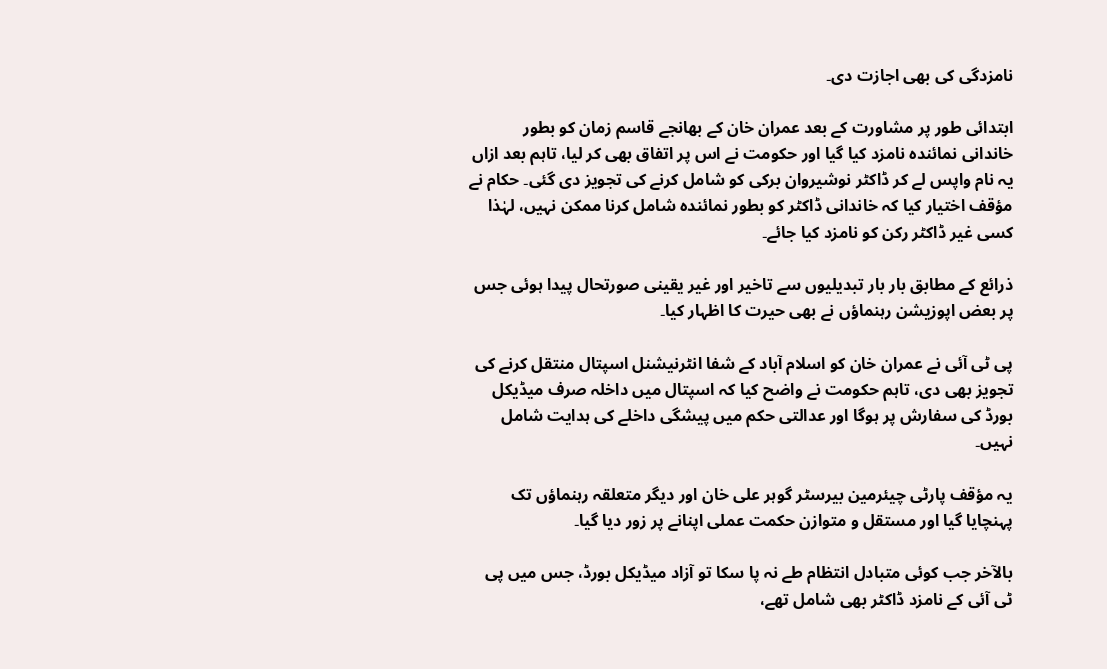نامزدگی کی بھی اجازت دی۔

ابتدائی طور پر مشاورت کے بعد عمران خان کے بھانجے قاسم زمان کو بطور خاندانی نمائندہ نامزد کیا گیا اور حکومت نے اس پر اتفاق بھی کر لیا، تاہم بعد ازاں یہ نام واپس لے کر ڈاکٹر نوشیروان برکی کو شامل کرنے کی تجویز دی گئی۔ حکام نے مؤقف اختیار کیا کہ خاندانی ڈاکٹر کو بطور نمائندہ شامل کرنا ممکن نہیں، لہٰذا کسی غیر ڈاکٹر رکن کو نامزد کیا جائے۔

ذرائع کے مطابق بار بار تبدیلیوں سے تاخیر اور غیر یقینی صورتحال پیدا ہوئی جس پر بعض اپوزیشن رہنماؤں نے بھی حیرت کا اظہار کیا۔

پی ٹی آئی نے عمران خان کو اسلام آباد کے شفا انٹرنیشنل اسپتال منتقل کرنے کی تجویز بھی دی، تاہم حکومت نے واضح کیا کہ اسپتال میں داخلہ صرف میڈیکل بورڈ کی سفارش پر ہوگا اور عدالتی حکم میں پیشگی داخلے کی ہدایت شامل نہیں۔

یہ مؤقف پارٹی چیئرمین بیرسٹر گوہر علی خان اور دیگر متعلقہ رہنماؤں تک پہنچایا گیا اور مستقل و متوازن حکمت عملی اپنانے پر زور دیا گیا۔

بالآخر جب کوئی متبادل انتظام طے نہ پا سکا تو آزاد میڈیکل بورڈ، جس میں پی ٹی آئی کے نامزد ڈاکٹر بھی شامل تھے،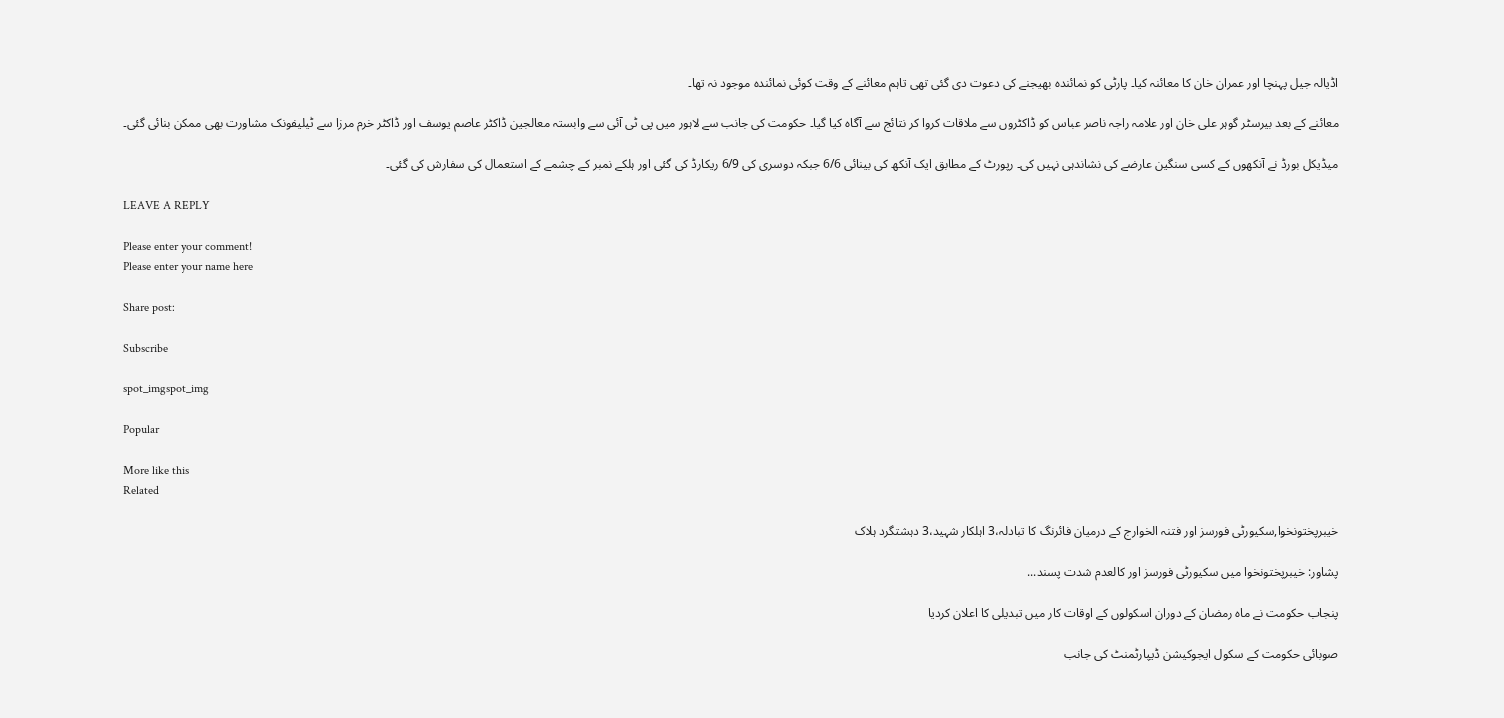اڈیالہ جیل پہنچا اور عمران خان کا معائنہ کیا۔ پارٹی کو نمائندہ بھیجنے کی دعوت دی گئی تھی تاہم معائنے کے وقت کوئی نمائندہ موجود نہ تھا۔

معائنے کے بعد بیرسٹر گوہر علی خان اور علامہ راجہ ناصر عباس کو ڈاکٹروں سے ملاقات کروا کر نتائج سے آگاہ کیا گیا۔ حکومت کی جانب سے لاہور میں پی ٹی آئی سے وابستہ معالجین ڈاکٹر عاصم یوسف اور ڈاکٹر خرم مرزا سے ٹیلیفونک مشاورت بھی ممکن بنائی گئی۔

میڈیکل بورڈ نے آنکھوں کے کسی سنگین عارضے کی نشاندہی نہیں کی۔ رپورٹ کے مطابق ایک آنکھ کی بینائی 6/6 جبکہ دوسری کی 6/9 ریکارڈ کی گئی اور ہلکے نمبر کے چشمے کے استعمال کی سفارش کی گئی۔

LEAVE A REPLY

Please enter your comment!
Please enter your name here

Share post:

Subscribe

spot_imgspot_img

Popular

More like this
Related

خیبرپختونخوا,سکیورٹی فورسز اور فتنہ الخوارج کے درمیان فائرنگ کا تبادلہ،3 اہلکار شہید،3 دہشتگرد ہلاک

پشاور: خیبرپختونخوا میں سکیورٹی فورسز اور کالعدم شدت پسند...

پنجاب حکومت نے ماہ رمضان کے دوران اسکولوں کے اوقات کار میں تبدیلی کا اعلان کردیا

صوبائی حکومت کے سکول ایجوکیشن ڈیپارٹمنٹ کی جانب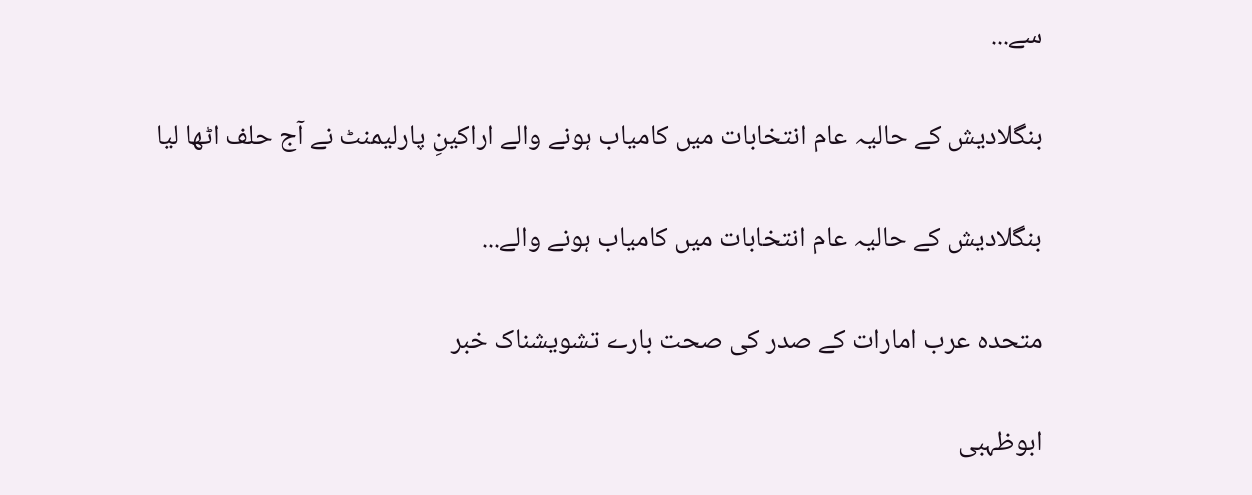سے...

بنگلادیش کے حالیہ عام انتخابات میں کامیاب ہونے والے اراکینِ پارلیمنٹ نے آج حلف اٹھا لیا

بنگلادیش کے حالیہ عام انتخابات میں کامیاب ہونے والے...

متحدہ عرب امارات کے صدر کی صحت بارے تشویشناک خبر

ابوظہبی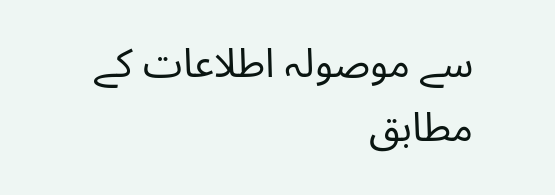سے موصولہ اطلاعات کے مطابق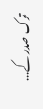ترک صدر کے...